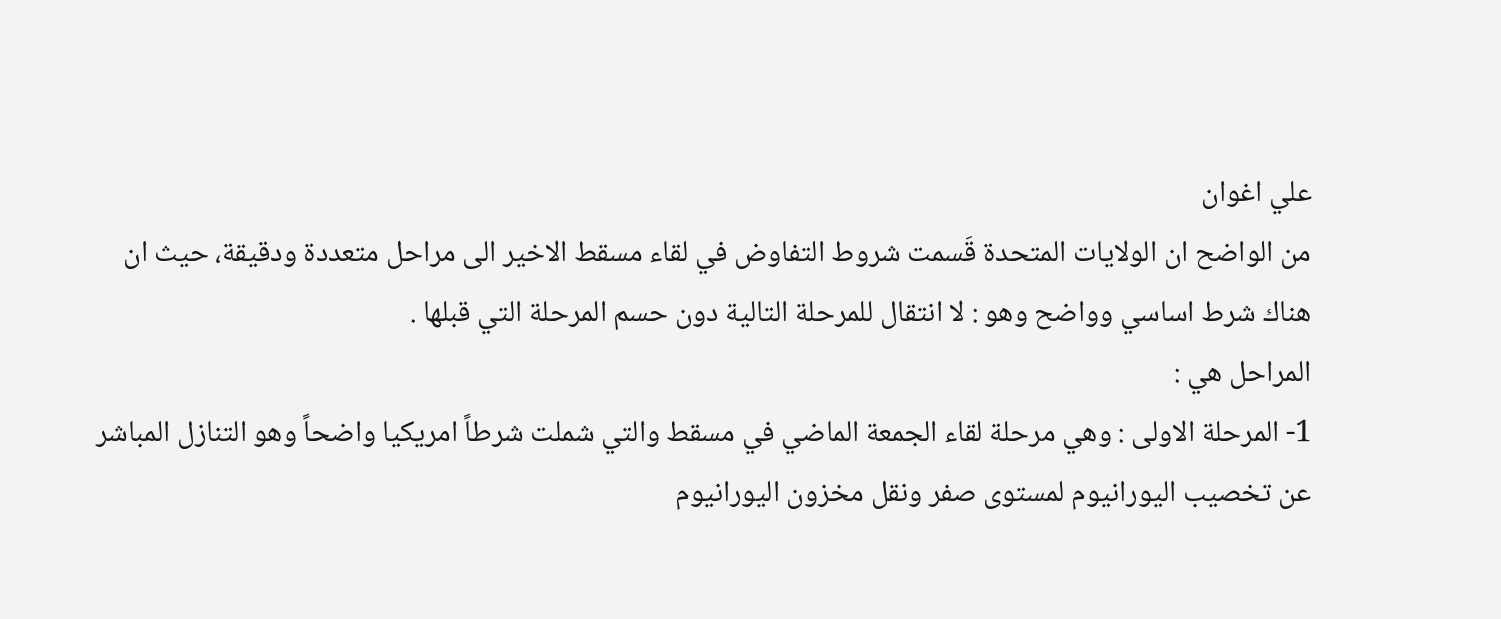علي اغوان
من الواضح ان الولايات المتحدة قَسمت شروط التفاوض في لقاء مسقط الاخير الى مراحل متعددة ودقيقة، حيث ان هناك شرط اساسي وواضح وهو : لا انتقال للمرحلة التالية دون حسم المرحلة التي قبلها .
المراحل هي :
1- المرحلة الاولى : وهي مرحلة لقاء الجمعة الماضي في مسقط والتي شملت شرطاً امريكيا واضحاً وهو التنازل المباشر عن تخصيب اليورانيوم لمستوى صفر ونقل مخزون اليورانيوم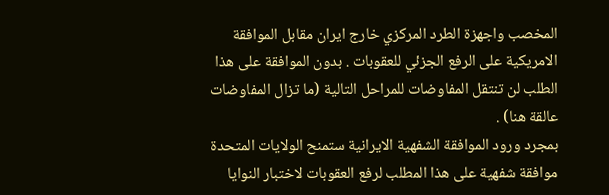المخصب واجهزة الطرد المركزي خارج ايران مقابل الموافقة الامريكية على الرفع الجزئي للعقوبات . بدون الموافقة على هذا الطلب لن تنتقل المفاوضات للمراحل التالية (ما تزال المفاوضات عالقة هنا) .
بمجرد ورود الموافقة الشفهية الايرانية ستمنح الولايات المتحدة موافقة شفهية على هذا المطلب لرفع العقوبات لاختبار النوايا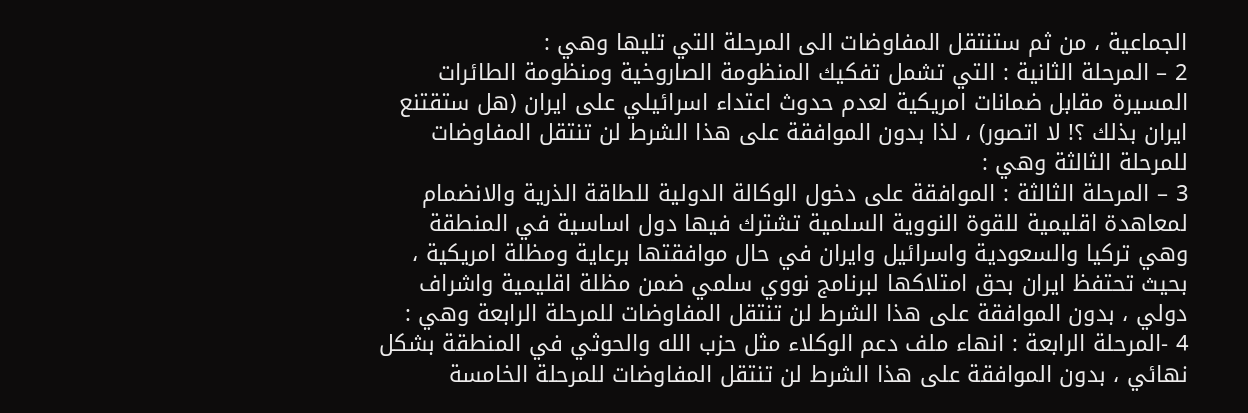الجماعية ، من ثم ستنتقل المفاوضات الى المرحلة التي تليها وهي :
2 – المرحلة الثانية : التي تشمل تفكيك المنظومة الصاروخية ومنظومة الطائرات المسيرة مقابل ضمانات امريكية لعدم حدوث اعتداء اسرائيلي على ايران (هل ستقتنع ايران بذلك ؟! لا اتصور) ، لذا بدون الموافقة على هذا الشرط لن تنتقل المفاوضات للمرحلة الثالثة وهي :
3 – المرحلة الثالثة : الموافقة على دخول الوكالة الدولية للطاقة الذرية والانضمام لمعاهدة اقليمية للقوة النووية السلمية تشترك فيها دول اساسية في المنطقة وهي تركيا والسعودية واسرائيل وايران في حال موافقتها برعاية ومظلة امريكية ، بحيث تحتفظ ايران بحق امتلاكها لبرنامج نووي سلمي ضمن مظلة اقليمية واشراف دولي ، بدون الموافقة على هذا الشرط لن تنتقل المفاوضات للمرحلة الرابعة وهي :
4 -المرحلة الرابعة : انهاء ملف دعم الوكلاء مثل حزب الله والحوثي في المنطقة بشكل نهائي ، بدون الموافقة على هذا الشرط لن تنتقل المفاوضات للمرحلة الخامسة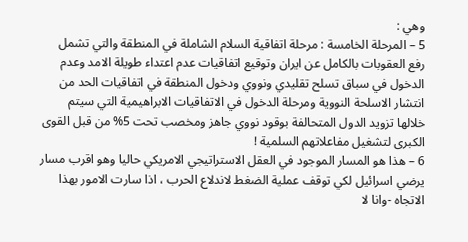وهي :
5 – المرحلة الخامسة : مرحلة اتفاقية السلام الشاملة في المنطقة والتي تشمل رفع العقوبات بالكامل عن ايران وتوقيع اتفاقيات عدم اعتداء طويلة الامد وعدم الدخول في سباق تسلح تقليدي ونووي ودخول المنطقة في اتفاقيات الحد من انتشار الاسلحة النووية ومرحلة الدخول في الاتفاقيات الابراهيمية التي سيتم خلالها تزويد الدول المتحالفة بوقود نووي جاهز ومخصب تحت 5% من قبل القوى الكبرى لتشغيل مفاعلاتهم السلمية !
6 – هذا هو المسار الموجود في العقل الاستراتيجي الامريكي حاليا وهو اقرب مسار يرضي اسرائيل لكي توقف عملية الضغط لاندلاع الحرب ، اذا سارت الامور بهذا الاتجاه -وانا لا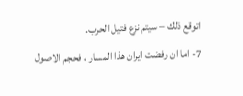اتوقع ذلك – سيتم نزع فتيل الحرب.
7- اما ان رفضت ايران هذا المسار ، فحجم الاصول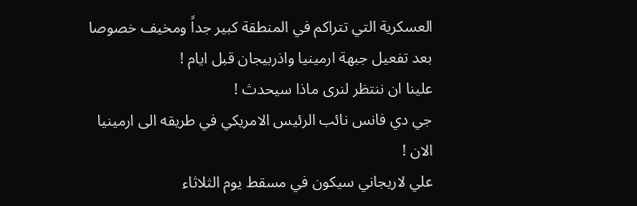العسكرية التي تتراكم في المنطقة كبير جداً ومخيف خصوصا بعد تفعيل جبهة ارمينيا واذربيجان قبل ايام !
علينا ان ننتظر لنرى ماذا سيحدث !
جي دي فانس نائب الرئيس الامريكي في طريقه الى ارمينيا الان !
علي لاريجاني سيكون في مسقط يوم الثلاثاء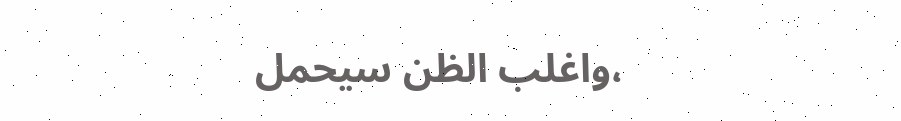،واغلب الظن سيحمل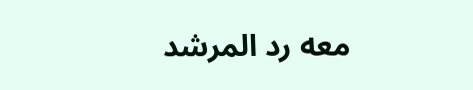معه رد المرشد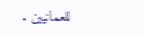للعمانيين .